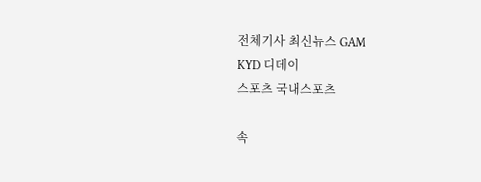전체기사 최신뉴스 GAM
KYD 디데이
스포츠 국내스포츠

속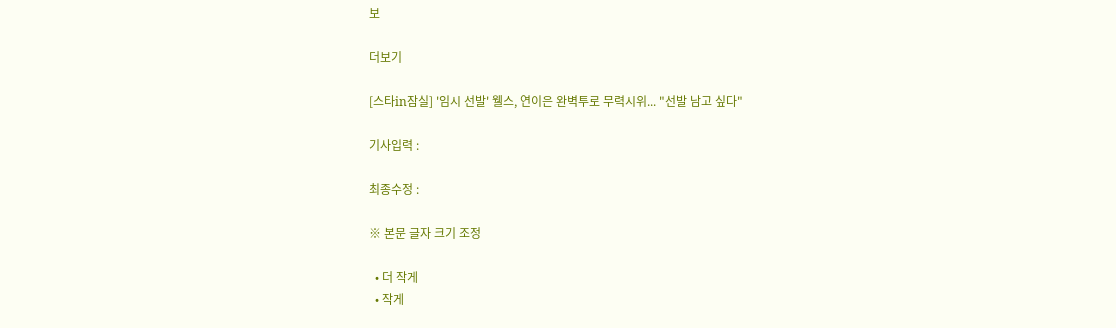보

더보기

[스타in잠실] '임시 선발' 웰스, 연이은 완벽투로 무력시위... "선발 남고 싶다"

기사입력 :

최종수정 :

※ 본문 글자 크기 조정

  • 더 작게
  • 작게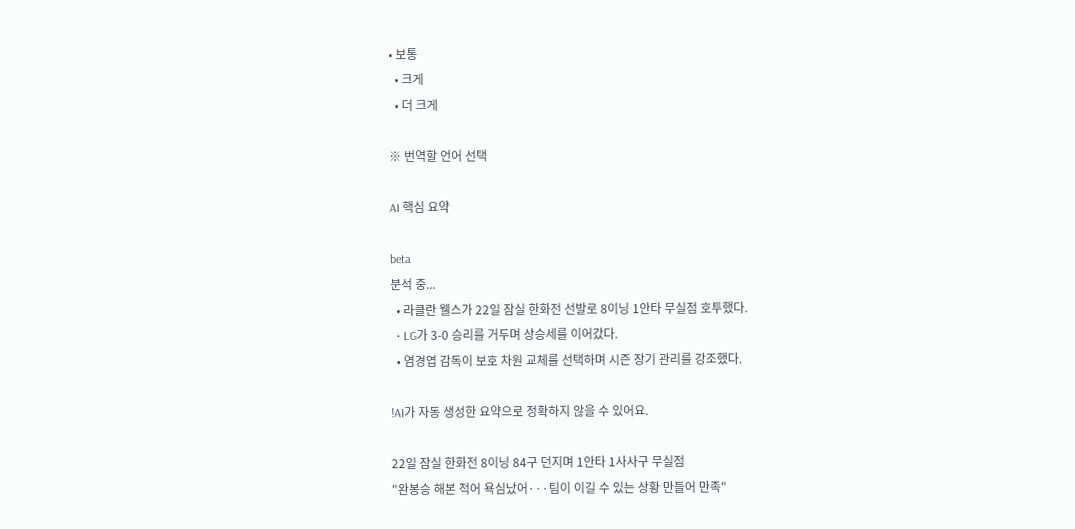• 보통
  • 크게
  • 더 크게

※ 번역할 언어 선택

AI 핵심 요약

beta
분석 중...
  • 라클란 웰스가 22일 잠실 한화전 선발로 8이닝 1안타 무실점 호투했다.
  • LG가 3-0 승리를 거두며 상승세를 이어갔다.
  • 염경엽 감독이 보호 차원 교체를 선택하며 시즌 장기 관리를 강조했다.

!AI가 자동 생성한 요약으로 정확하지 않을 수 있어요.

22일 잠실 한화전 8이닝 84구 던지며 1안타 1사사구 무실점
"완봉승 해본 적어 욕심났어···팀이 이길 수 있는 상황 만들어 만족"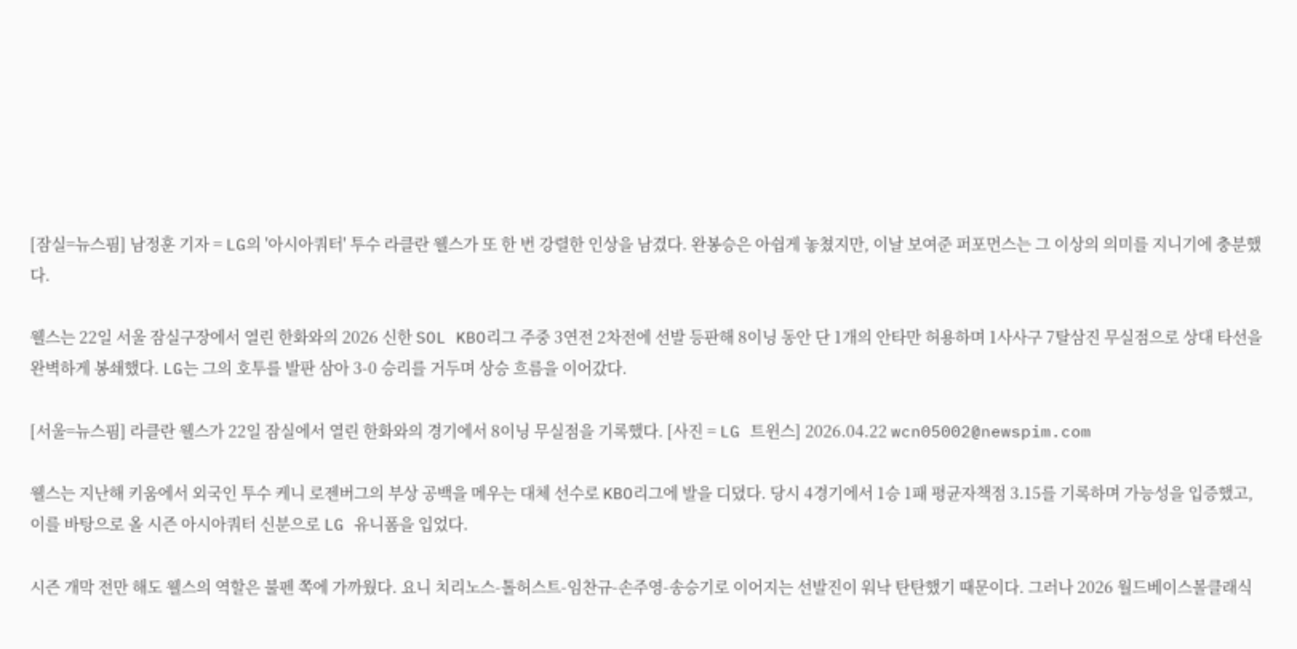[잠실=뉴스핌] 남정훈 기자 = LG의 '아시아쿼터' 투수 라클란 웰스가 또 한 번 강렬한 인상을 남겼다. 완봉승은 아쉽게 놓쳤지만, 이날 보여준 퍼포먼스는 그 이상의 의미를 지니기에 충분했다.

웰스는 22일 서울 잠실구장에서 열린 한화와의 2026 신한 SOL KBO리그 주중 3연전 2차전에 선발 등판해 8이닝 동안 단 1개의 안타만 허용하며 1사사구 7탈삼진 무실점으로 상대 타선을 완벽하게 봉쇄했다. LG는 그의 호투를 발판 삼아 3-0 승리를 거두며 상승 흐름을 이어갔다.

[서울=뉴스핌] 라클란 웰스가 22일 잠실에서 열린 한화와의 경기에서 8이닝 무실점을 기록했다. [사진 = LG 트윈스] 2026.04.22 wcn05002@newspim.com

웰스는 지난해 키움에서 외국인 투수 케니 로젠버그의 부상 공백을 메우는 대체 선수로 KBO리그에 발을 디뎠다. 당시 4경기에서 1승 1패 평균자책점 3.15를 기록하며 가능성을 입증했고, 이를 바탕으로 올 시즌 아시아쿼터 신분으로 LG 유니폼을 입었다.

시즌 개막 전만 해도 웰스의 역할은 불펜 쪽에 가까웠다. 요니 치리노스-톨허스트-임찬규-손주영-송승기로 이어지는 선발진이 워낙 탄탄했기 때문이다. 그러나 2026 월드베이스볼클래식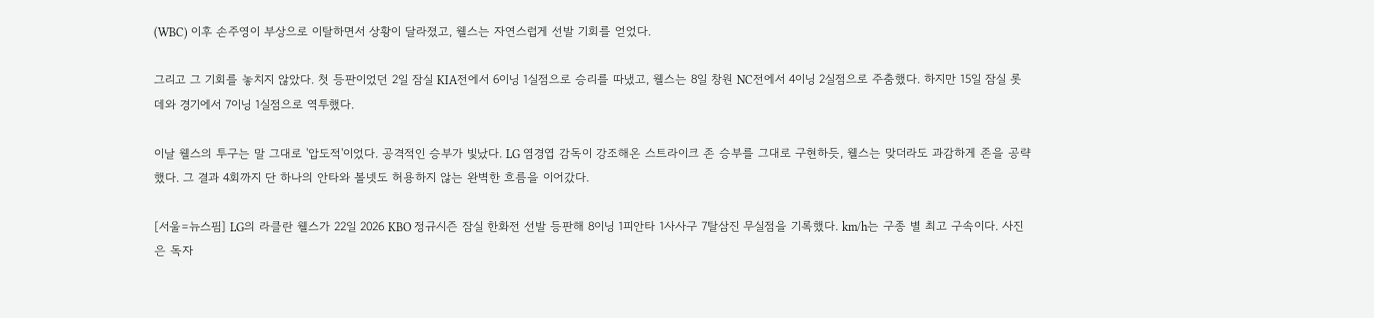(WBC) 이후 손주영이 부상으로 이탈하면서 상황이 달라졌고, 웰스는 자연스럽게 선발 기회를 얻었다.

그리고 그 기회를 놓치지 않았다. 첫 등판이었던 2일 잠실 KIA전에서 6이닝 1실점으로 승리를 따냈고, 웰스는 8일 창원 NC전에서 4이닝 2실점으로 주춤했다. 하지만 15일 잠실 롯데와 경기에서 7이닝 1실점으로 역투했다.

이날 웰스의 투구는 말 그대로 '압도적'이었다. 공격적인 승부가 빛났다. LG 염경엽 감독이 강조해온 스트라이크 존 승부를 그대로 구현하듯, 웰스는 맞더라도 과감하게 존을 공략했다. 그 결과 4회까지 단 하나의 안타와 볼넷도 허용하지 않는 완벽한 흐름을 이어갔다.

[서울=뉴스핌] LG의 라클란 웰스가 22일 2026 KBO 정규시즌 잠실 한화전 선발 등판해 8이닝 1피안타 1사사구 7탈삼진 무실점을 기록했다. km/h는 구종 별 최고 구속이다. 사진은 독자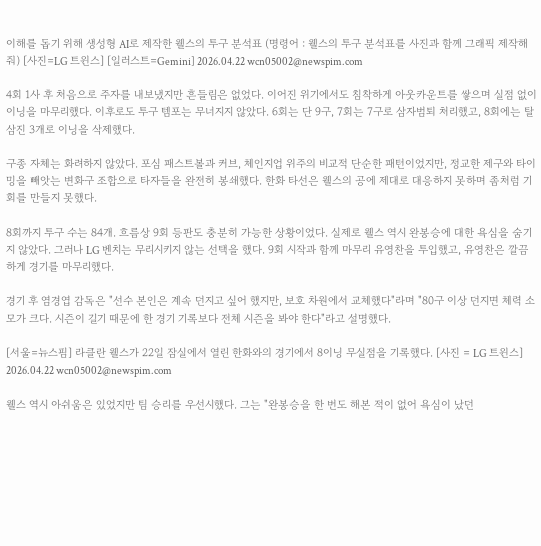이해를 돕기 위해 생성형 AI로 제작한 웰스의 투구 분석표 (명령어 : 웰스의 투구 분석표를 사진과 함께 그래픽 제작해줘) [사진=LG 트윈스] [일러스트=Gemini] 2026.04.22 wcn05002@newspim.com

4회 1사 후 처음으로 주자를 내보냈지만 흔들림은 없었다. 이어진 위기에서도 침착하게 아웃카운트를 쌓으며 실점 없이 이닝을 마무리했다. 이후로도 투구 템포는 무너지지 않았다. 6회는 단 9구, 7회는 7구로 삼자범퇴 처리했고, 8회에는 탈삼진 3개로 이닝을 삭제했다.

구종 자체는 화려하지 않았다. 포심 패스트볼과 커브, 체인지업 위주의 비교적 단순한 패턴이었지만, 정교한 제구와 타이밍을 빼앗는 변화구 조합으로 타자들을 완전히 봉쇄했다. 한화 타선은 웰스의 공에 제대로 대응하지 못하며 좀처럼 기회를 만들지 못했다.

8회까지 투구 수는 84개. 흐름상 9회 등판도 충분히 가능한 상황이었다. 실제로 웰스 역시 완봉승에 대한 욕심을 숨기지 않았다. 그러나 LG 벤치는 무리시키지 않는 선택을 했다. 9회 시작과 함께 마무리 유영찬을 투입했고, 유영찬은 깔끔하게 경기를 마무리했다.

경기 후 염경엽 감독은 "선수 본인은 계속 던지고 싶어 했지만, 보호 차원에서 교체했다"라며 "80구 이상 던지면 체력 소모가 크다. 시즌이 길기 때문에 한 경기 기록보다 전체 시즌을 봐야 한다"라고 설명했다.

[서울=뉴스핌] 라클란 웰스가 22일 잠실에서 열린 한화와의 경기에서 8이닝 무실점을 기록했다. [사진 = LG 트윈스] 2026.04.22 wcn05002@newspim.com

웰스 역시 아쉬움은 있었지만 팀 승리를 우선시했다. 그는 "완봉승을 한 번도 해본 적이 없어 욕심이 났던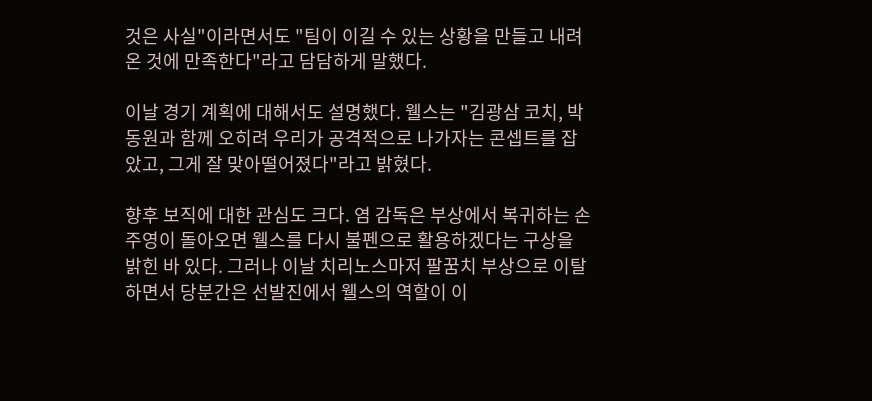것은 사실"이라면서도 "팀이 이길 수 있는 상황을 만들고 내려온 것에 만족한다"라고 담담하게 말했다.

이날 경기 계획에 대해서도 설명했다. 웰스는 "김광삼 코치, 박동원과 함께 오히려 우리가 공격적으로 나가자는 콘셉트를 잡았고, 그게 잘 맞아떨어졌다"라고 밝혔다.

향후 보직에 대한 관심도 크다. 염 감독은 부상에서 복귀하는 손주영이 돌아오면 웰스를 다시 불펜으로 활용하겠다는 구상을 밝힌 바 있다. 그러나 이날 치리노스마저 팔꿈치 부상으로 이탈하면서 당분간은 선발진에서 웰스의 역할이 이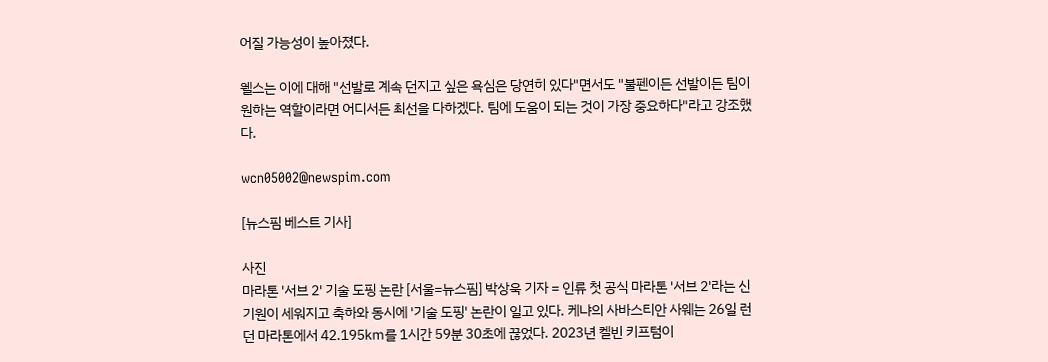어질 가능성이 높아졌다.

웰스는 이에 대해 "선발로 계속 던지고 싶은 욕심은 당연히 있다"면서도 "불펜이든 선발이든 팀이 원하는 역할이라면 어디서든 최선을 다하겠다. 팀에 도움이 되는 것이 가장 중요하다"라고 강조했다.

wcn05002@newspim.com

[뉴스핌 베스트 기사]

사진
마라톤 '서브 2' 기술 도핑 논란 [서울=뉴스핌] 박상욱 기자 = 인류 첫 공식 마라톤 '서브 2'라는 신기원이 세워지고 축하와 동시에 '기술 도핑' 논란이 일고 있다. 케냐의 사바스티안 사웨는 26일 런던 마라톤에서 42.195㎞를 1시간 59분 30초에 끊었다. 2023년 켈빈 키프텀이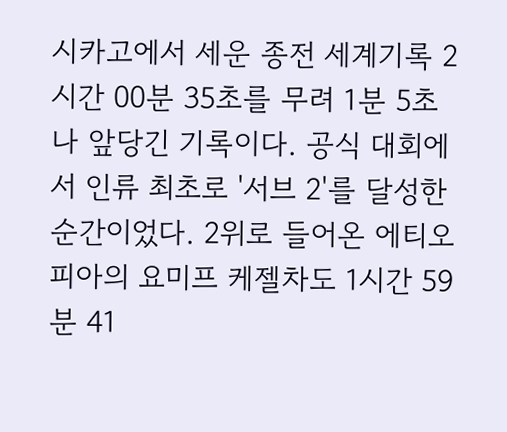시카고에서 세운 종전 세계기록 2시간 00분 35초를 무려 1분 5초나 앞당긴 기록이다. 공식 대회에서 인류 최초로 '서브 2'를 달성한 순간이었다. 2위로 들어온 에티오피아의 요미프 케젤차도 1시간 59분 41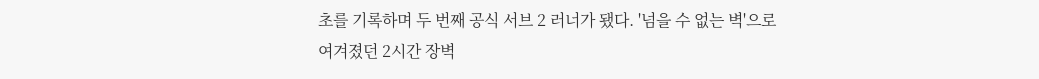초를 기록하며 두 번째 공식 서브 2 러너가 됐다. '넘을 수 없는 벽'으로 여겨졌던 2시간 장벽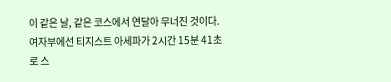이 같은 날, 같은 코스에서 연달아 무너진 것이다. 여자부에선 티지스트 아세파가 2시간 15분 41초로 스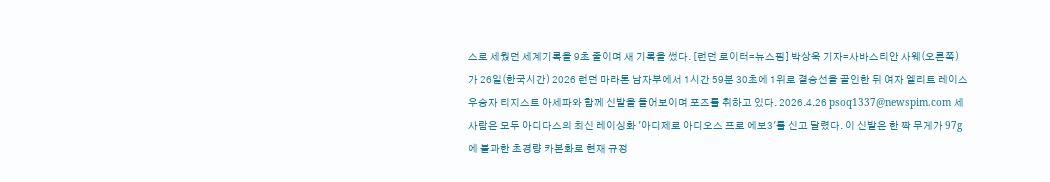스로 세웠던 세계기록을 9초 줄이며 새 기록을 썼다. [런던 로이터=뉴스핌] 박상욱 기자=사바스티안 사웨(오른쪽)가 26일(한국시간) 2026 런던 마라톤 남자부에서 1시간 59분 30초에 1위로 결승선을 골인한 뒤 여자 엘리트 레이스 우승자 티지스트 아세파와 함께 신발을 들어보이며 포즈를 취하고 있다. 2026.4.26 psoq1337@newspim.com 세 사람은 모두 아디다스의 최신 레이싱화 '아디제로 아디오스 프로 에보3'를 신고 달렸다. 이 신발은 한 짝 무게가 97g에 불과한 초경량 카본화로 현재 규정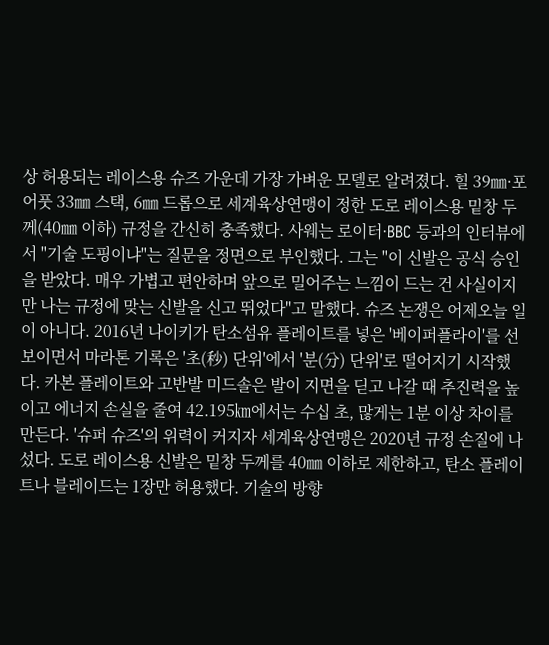상 허용되는 레이스용 슈즈 가운데 가장 가벼운 모델로 알려졌다. 힐 39㎜·포어풋 33㎜ 스택, 6㎜ 드롭으로 세계육상연맹이 정한 도로 레이스용 밑창 두께(40㎜ 이하) 규정을 간신히 충족했다. 사웨는 로이터·BBC 등과의 인터뷰에서 "기술 도핑이냐"는 질문을 정면으로 부인했다. 그는 "이 신발은 공식 승인을 받았다. 매우 가볍고 편안하며 앞으로 밀어주는 느낌이 드는 건 사실이지만 나는 규정에 맞는 신발을 신고 뛰었다"고 말했다. 슈즈 논쟁은 어제오늘 일이 아니다. 2016년 나이키가 탄소섬유 플레이트를 넣은 '베이퍼플라이'를 선보이면서 마라톤 기록은 '초(秒) 단위'에서 '분(分) 단위'로 떨어지기 시작했다. 카본 플레이트와 고반발 미드솔은 발이 지면을 딛고 나갈 때 추진력을 높이고 에너지 손실을 줄여 42.195㎞에서는 수십 초, 많게는 1분 이상 차이를 만든다. '슈퍼 슈즈'의 위력이 커지자 세계육상연맹은 2020년 규정 손질에 나섰다. 도로 레이스용 신발은 밑창 두께를 40㎜ 이하로 제한하고, 탄소 플레이트나 블레이드는 1장만 허용했다. 기술의 방향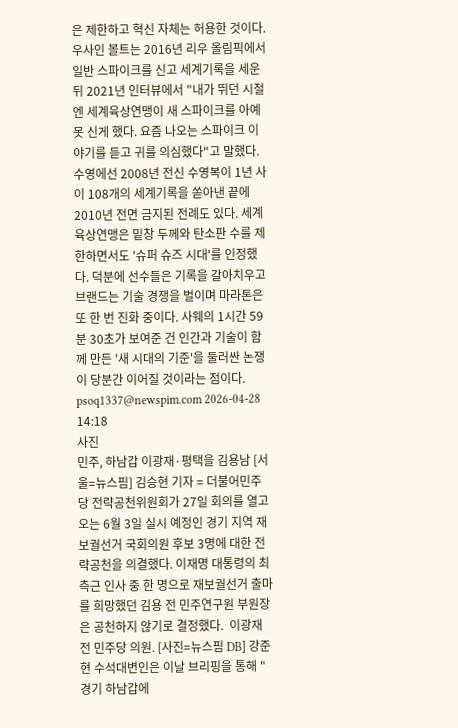은 제한하고 혁신 자체는 허용한 것이다. 우사인 볼트는 2016년 리우 올림픽에서 일반 스파이크를 신고 세계기록을 세운 뒤 2021년 인터뷰에서 "내가 뛰던 시절엔 세계육상연맹이 새 스파이크를 아예 못 신게 했다. 요즘 나오는 스파이크 이야기를 듣고 귀를 의심했다"고 말했다. 수영에선 2008년 전신 수영복이 1년 사이 108개의 세계기록을 쏟아낸 끝에 2010년 전면 금지된 전례도 있다. 세계육상연맹은 밑창 두께와 탄소판 수를 제한하면서도 '슈퍼 슈즈 시대'를 인정했다. 덕분에 선수들은 기록을 갈아치우고 브랜드는 기술 경쟁을 벌이며 마라톤은 또 한 번 진화 중이다. 사웨의 1시간 59분 30초가 보여준 건 인간과 기술이 함께 만든 '새 시대의 기준'을 둘러싼 논쟁이 당분간 이어질 것이라는 점이다. psoq1337@newspim.com 2026-04-28 14:18
사진
민주, 하남갑 이광재·평택을 김용남 [서울=뉴스핌] 김승현 기자 = 더불어민주당 전략공천위원회가 27일 회의를 열고 오는 6월 3일 실시 예정인 경기 지역 재보궐선거 국회의원 후보 3명에 대한 전략공천을 의결했다. 이재명 대통령의 최측근 인사 중 한 명으로 재보궐선거 출마를 희망했던 김용 전 민주연구원 부원장은 공천하지 않기로 결정했다.  이광재 전 민주당 의원. [사진=뉴스핌 DB] 강준현 수석대변인은 이날 브리핑을 통해 "경기 하남갑에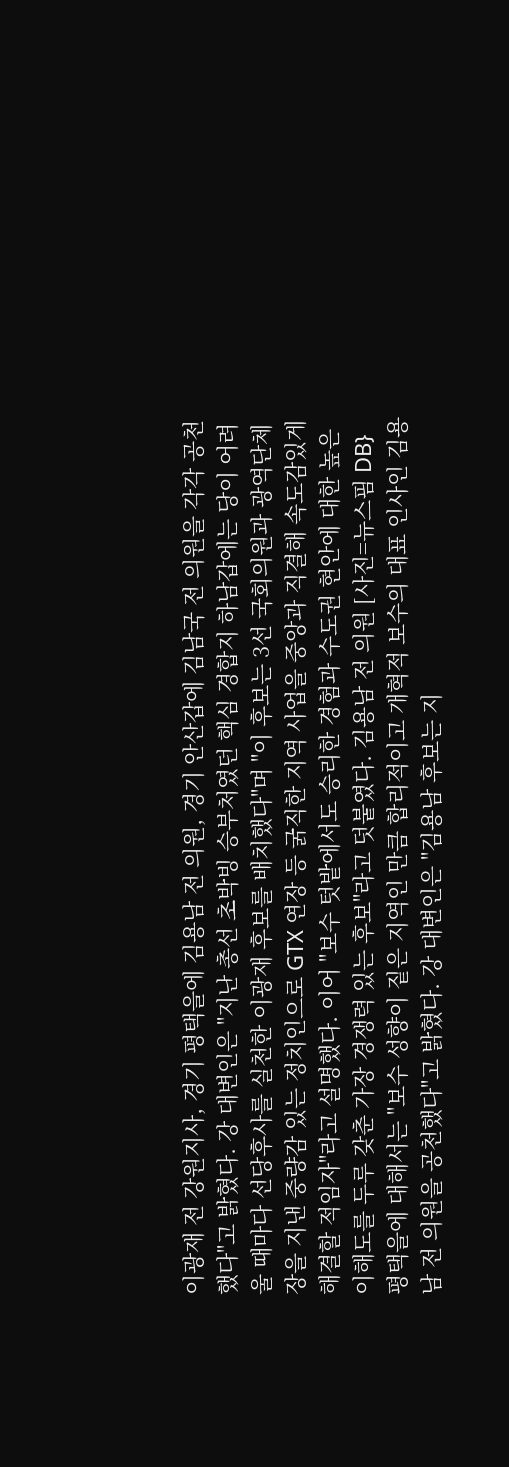이광재 전 강원지사, 경기 평택을에 김용남 전 의원, 경기 안산갑에 김남국 전 의원을 각각 공천했다"고 밝혔다. 강 대변인은 "지난 총선 초박빙 승부처였던 핵심 경합지 하남갑에는 당이 어려울 때마다 선당후사를 실천한 이광재 후보를 배치했다"며 "이 후보는 3선 국회의원과 광역단체장을 지낸 중량감 있는 정치인으로 GTX 연장 등 굵직한 지역 사업을 중앙과 직결해 속도감있게 해결할 적임자"라고 설명했다. 이어 "보수 텃밭에서도 승리한 경험과 수도권 현안에 대한 높은 이해도를 두루 갖춘 가장 경쟁력 있는 후보"라고 덧붙였다. 김용남 전 의원 [사진=뉴스핌 DB} 평택을에 대해서는 "보수 성향이 짙은 지역인 만큼 합리적이고 개혁적 보수의 대표 인사인 김용남 전 의원을 공천했다"고 밝혔다. 강 대변인은 "김용남 후보는 지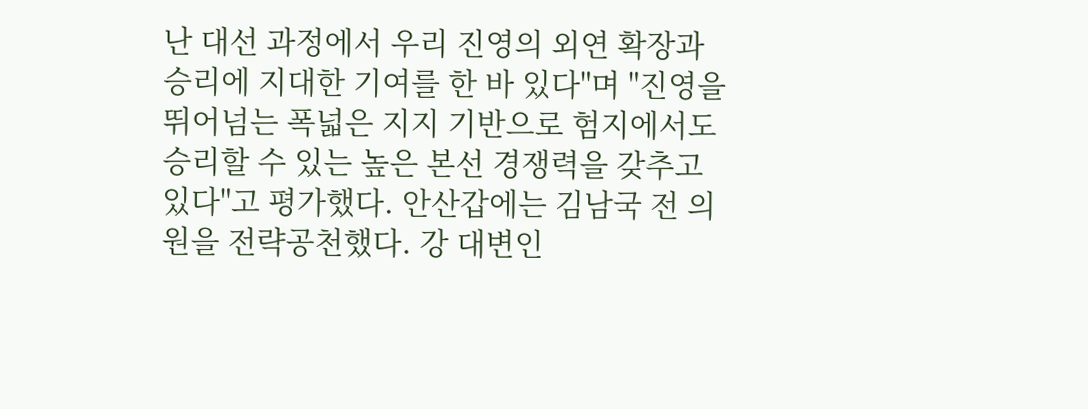난 대선 과정에서 우리 진영의 외연 확장과 승리에 지대한 기여를 한 바 있다"며 "진영을 뛰어넘는 폭넓은 지지 기반으로 험지에서도 승리할 수 있는 높은 본선 경쟁력을 갖추고 있다"고 평가했다. 안산갑에는 김남국 전 의원을 전략공천했다. 강 대변인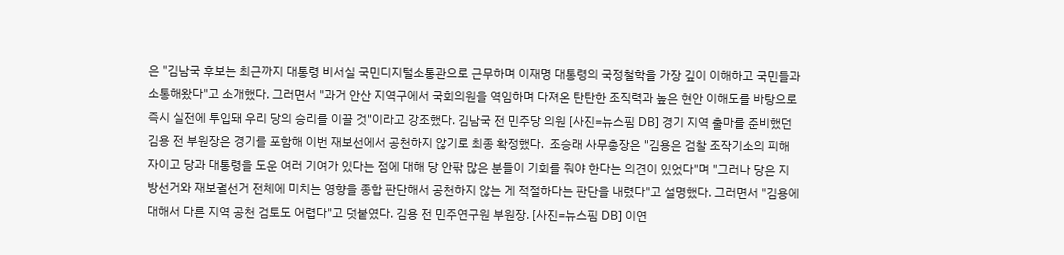은 "김남국 후보는 최근까지 대통령 비서실 국민디지털소통관으로 근무하며 이재명 대통령의 국정철학을 가장 깊이 이해하고 국민들과 소통해왔다"고 소개했다. 그러면서 "과거 안산 지역구에서 국회의원을 역임하며 다져온 탄탄한 조직력과 높은 현안 이해도를 바탕으로 즉시 실전에 투입돼 우리 당의 승리를 이끌 것"이라고 강조했다. 김남국 전 민주당 의원 [사진=뉴스핌 DB] 경기 지역 출마를 준비했던 김용 전 부원장은 경기를 포함해 이번 재보선에서 공천하지 않기로 최종 확정했다.  조승래 사무총장은 "김용은 검찰 조작기소의 피해자이고 당과 대통령을 도운 여러 기여가 있다는 점에 대해 당 안팎 많은 분들이 기회를 줘야 한다는 의견이 있었다"며 "그러나 당은 지방선거와 재보궐선거 전체에 미치는 영향을 종합 판단해서 공천하지 않는 게 적절하다는 판단을 내렸다"고 설명했다. 그러면서 "김용에 대해서 다른 지역 공천 검토도 어렵다"고 덧붙였다. 김용 전 민주연구원 부원장. [사진=뉴스핌 DB] 이연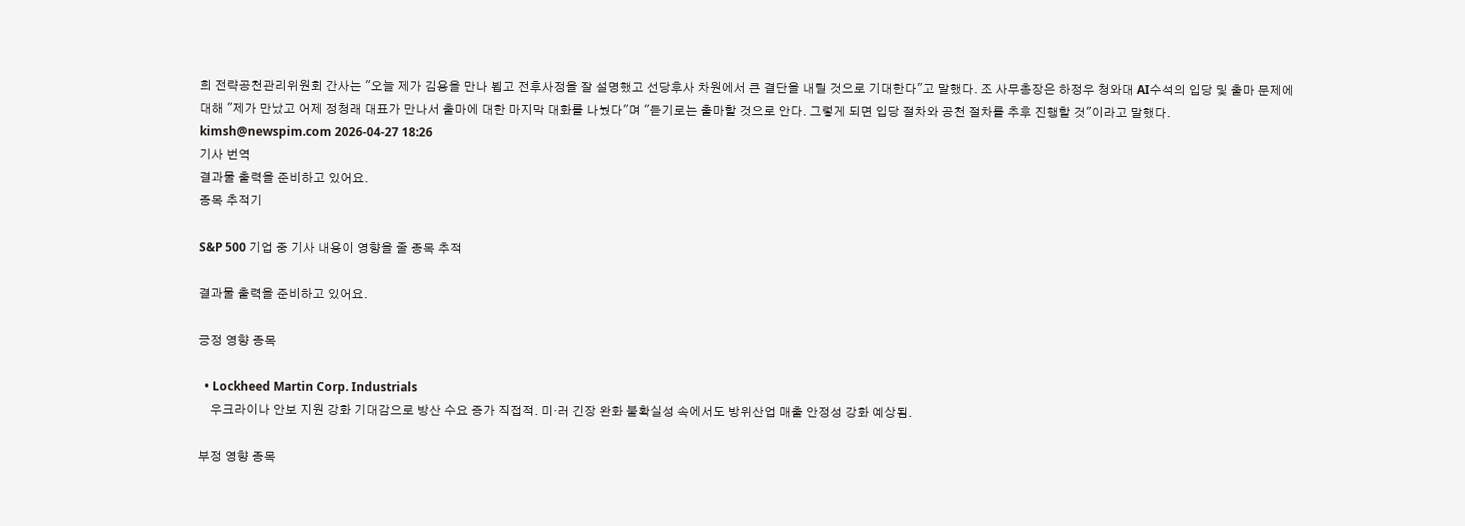희 전략공천관리위원회 간사는 "오늘 제가 김용을 만나 뵙고 전후사정을 잘 설명했고 선당후사 차원에서 큰 결단을 내릴 것으로 기대한다"고 말했다. 조 사무총장은 하정우 청와대 AI수석의 입당 및 출마 문제에 대해 "제가 만났고 어제 정청래 대표가 만나서 출마에 대한 마지막 대화를 나눴다"며 "듣기로는 출마할 것으로 안다. 그렇게 되면 입당 절차와 공천 절차를 추후 진행할 것"이라고 말했다. kimsh@newspim.com 2026-04-27 18:26
기사 번역
결과물 출력을 준비하고 있어요.
종목 추적기

S&P 500 기업 중 기사 내용이 영향을 줄 종목 추적

결과물 출력을 준비하고 있어요.

긍정 영향 종목

  • Lockheed Martin Corp. Industrials
    우크라이나 안보 지원 강화 기대감으로 방산 수요 증가 직접적. 미·러 긴장 완화 불확실성 속에서도 방위산업 매출 안정성 강화 예상됨.

부정 영향 종목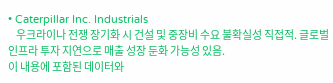• Caterpillar Inc. Industrials
    우크라이나 전쟁 장기화 시 건설 및 중장비 수요 불확실성 직접적. 글로벌 인프라 투자 지연으로 매출 성장 둔화 가능성 있음.
이 내용에 포함된 데이터와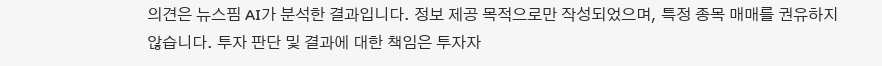의견은 뉴스핌 AI가 분석한 결과입니다. 정보 제공 목적으로만 작성되었으며, 특정 종목 매매를 권유하지 않습니다. 투자 판단 및 결과에 대한 책임은 투자자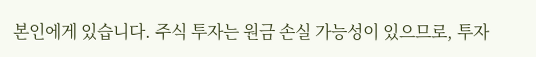본인에게 있습니다. 주식 투자는 원금 손실 가능성이 있으므로, 투자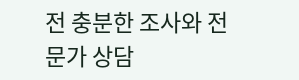전 충분한 조사와 전문가 상담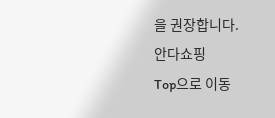을 권장합니다.
안다쇼핑
Top으로 이동